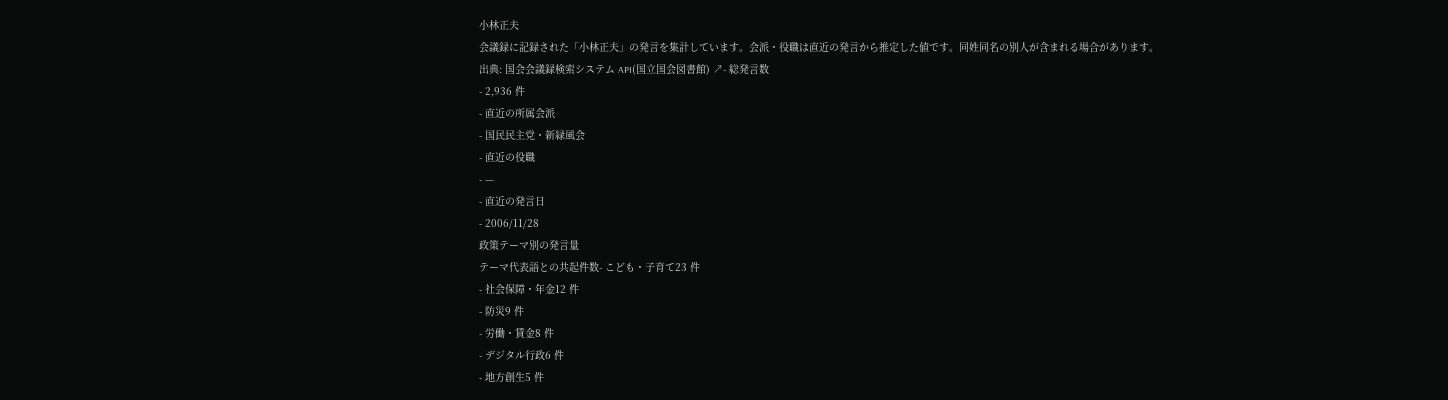小林正夫
会議録に記録された「小林正夫」の発言を集計しています。会派・役職は直近の発言から推定した値です。同姓同名の別人が含まれる場合があります。
出典: 国会会議録検索システム API(国立国会図書館) ↗- 総発言数
- 2,936 件
- 直近の所属会派
- 国民民主党・新緑風会
- 直近の役職
- —
- 直近の発言日
- 2006/11/28
政策テーマ別の発言量
テーマ代表語との共起件数- こども・子育て23 件
- 社会保障・年金12 件
- 防災9 件
- 労働・賃金8 件
- デジタル行政6 件
- 地方創生5 件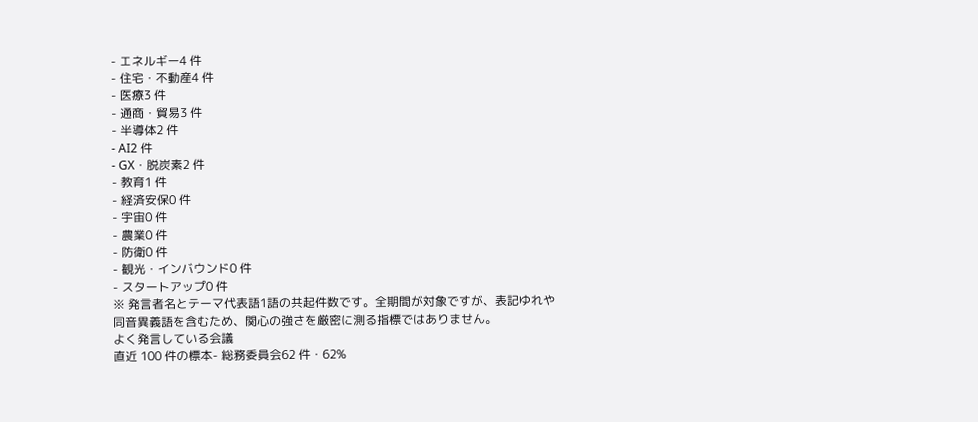- エネルギー4 件
- 住宅・不動産4 件
- 医療3 件
- 通商・貿易3 件
- 半導体2 件
- AI2 件
- GX・脱炭素2 件
- 教育1 件
- 経済安保0 件
- 宇宙0 件
- 農業0 件
- 防衛0 件
- 観光・インバウンド0 件
- スタートアップ0 件
※ 発言者名とテーマ代表語1語の共起件数です。全期間が対象ですが、表記ゆれや 同音異義語を含むため、関心の強さを厳密に測る指標ではありません。
よく発言している会議
直近 100 件の標本- 総務委員会62 件・62%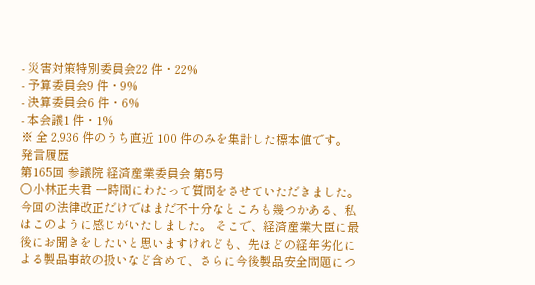- 災害対策特別委員会22 件・22%
- 予算委員会9 件・9%
- 決算委員会6 件・6%
- 本会議1 件・1%
※ 全 2,936 件のうち直近 100 件のみを集計した標本値です。
発言履歴
第165回 参議院 経済産業委員会 第5号
○小林正夫君 一時間にわたって質問をさせていただきました。今回の法律改正だけではまだ不十分なところも幾つかある、私はこのように感じがいたしました。 そこで、経済産業大臣に最後にお聞きをしたいと思いますけれども、先ほどの経年劣化による製品事故の扱いなど含めて、さらに今後製品安全問題につ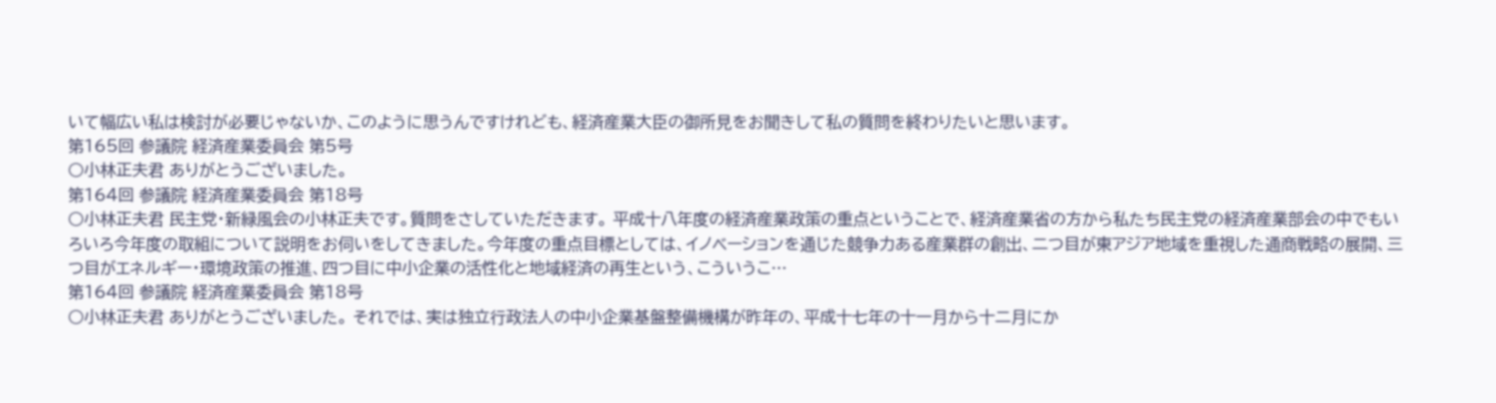いて幅広い私は検討が必要じゃないか、このように思うんですけれども、経済産業大臣の御所見をお聞きして私の質問を終わりたいと思います。
第165回 参議院 経済産業委員会 第5号
○小林正夫君 ありがとうございました。
第164回 参議院 経済産業委員会 第18号
○小林正夫君 民主党・新緑風会の小林正夫です。質問をさしていただきます。 平成十八年度の経済産業政策の重点ということで、経済産業省の方から私たち民主党の経済産業部会の中でもいろいろ今年度の取組について説明をお伺いをしてきました。今年度の重点目標としては、イノベーションを通じた競争力ある産業群の創出、二つ目が東アジア地域を重視した通商戦略の展開、三つ目がエネルギー・環境政策の推進、四つ目に中小企業の活性化と地域経済の再生という、こういうこ…
第164回 参議院 経済産業委員会 第18号
○小林正夫君 ありがとうございました。 それでは、実は独立行政法人の中小企業基盤整備機構が昨年の、平成十七年の十一月から十二月にか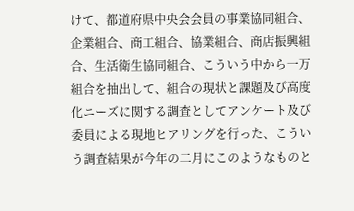けて、都道府県中央会会員の事業協同組合、企業組合、商工組合、協業組合、商店振興組合、生活衛生協同組合、こういう中から一万組合を抽出して、組合の現状と課題及び高度化ニーズに関する調査としてアンケート及び委員による現地ヒアリングを行った、こういう調査結果が今年の二月にこのようなものと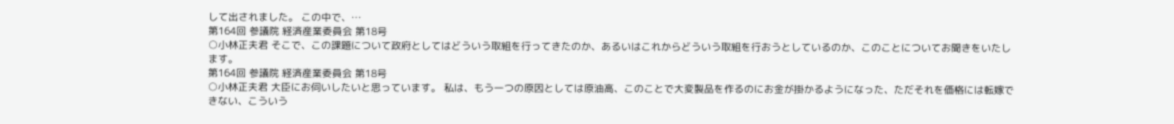して出されました。 この中で、…
第164回 参議院 経済産業委員会 第18号
○小林正夫君 そこで、この課題について政府としてはどういう取組を行ってきたのか、あるいはこれからどういう取組を行おうとしているのか、このことについてお聞きをいたします。
第164回 参議院 経済産業委員会 第18号
○小林正夫君 大臣にお伺いしたいと思っています。 私は、もう一つの原因としては原油高、このことで大変製品を作るのにお金が掛かるようになった、ただそれを価格には転嫁できない、こういう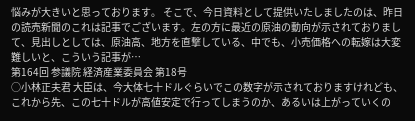悩みが大きいと思っております。 そこで、今日資料として提供いたしましたのは、昨日の読売新聞のこれは記事でございます。左の方に最近の原油の動向が示されておりまして、見出しとしては、原油高、地方を直撃している、中でも、小売価格への転嫁は大変難しいと、こういう記事が…
第164回 参議院 経済産業委員会 第18号
○小林正夫君 大臣は、今大体七十ドルぐらいでこの数字が示されておりますけれども、これから先、この七十ドルが高値安定で行ってしまうのか、あるいは上がっていくの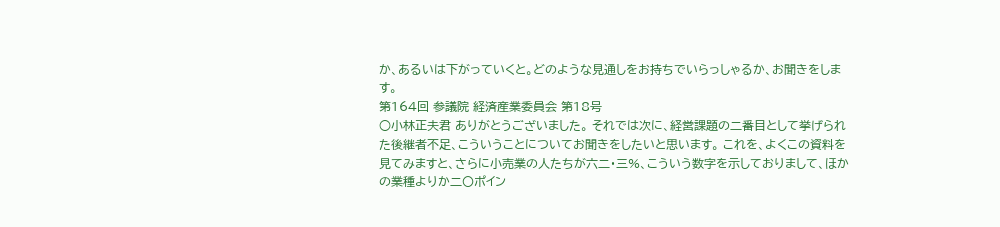か、あるいは下がっていくと。どのような見通しをお持ちでいらっしゃるか、お聞きをします。
第164回 参議院 経済産業委員会 第18号
○小林正夫君 ありがとうございました。 それでは次に、経営課題の二番目として挙げられた後継者不足、こういうことについてお聞きをしたいと思います。 これを、よくこの資料を見てみますと、さらに小売業の人たちが六二・三%、こういう数字を示しておりまして、ほかの業種よりか二〇ポイン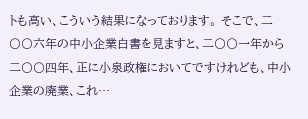トも高い、こういう結果になっております。 そこで、二〇〇六年の中小企業白書を見ますと、二〇〇一年から二〇〇四年、正に小泉政権においてですけれども、中小企業の廃業、これ…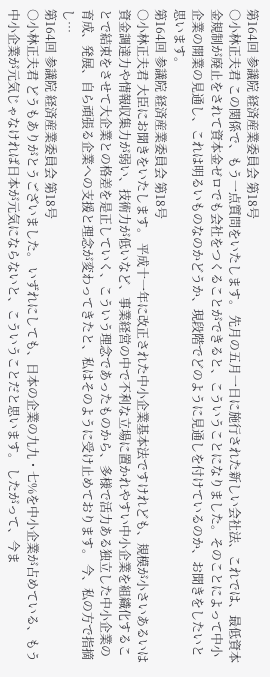第164回 参議院 経済産業委員会 第18号
○小林正夫君 この関係で、もう一点質問をいたします。 先月の五月一日に施行された新しい会社法、これでは、最低資本金規制が廃止をされて資本金ゼロでも会社をつくることができると、こういうことになりました。そのことによって中小企業の開業の見通し、これは明るいものなのかどうか、現段階でどのように見通しを付けているのか、お聞きをしたいと思います。
第164回 参議院 経済産業委員会 第18号
○小林正夫君 大臣にお聞きをいたします。 平成十一年に改正された中小企業基本法ですけれども、規模が小さいあるいは資金調達力や情報収集力が弱い、技術力が低いなど、事業経営の中で不利な立場に置かれやすい中小企業を組織化することで結束をさせて大企業との格差を是正していく、こういう理念であったものから、多様で活力ある独立した中小企業の育成、発展、自ら頑張る企業への支援と理念が変わってきたと、私はそのように受け止めております。 今、私の方で指摘し…
第164回 参議院 経済産業委員会 第18号
○小林正夫君 どうもありがとうございました。 いずれにしても、日本の企業の九九・七%を中小企業が占めている、もう中小企業が元気じゃなければ日本が元気にならないと、こういうことだと思います。 したがって、今ま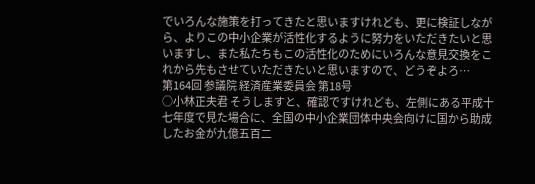でいろんな施策を打ってきたと思いますけれども、更に検証しながら、よりこの中小企業が活性化するように努力をいただきたいと思いますし、また私たちもこの活性化のためにいろんな意見交換をこれから先もさせていただきたいと思いますので、どうぞよろ…
第164回 参議院 経済産業委員会 第18号
○小林正夫君 そうしますと、確認ですけれども、左側にある平成十七年度で見た場合に、全国の中小企業団体中央会向けに国から助成したお金が九億五百二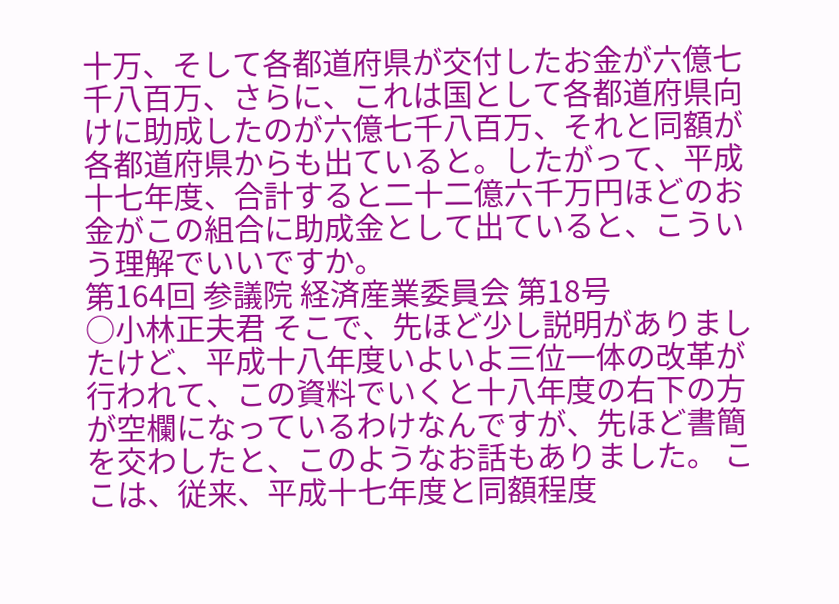十万、そして各都道府県が交付したお金が六億七千八百万、さらに、これは国として各都道府県向けに助成したのが六億七千八百万、それと同額が各都道府県からも出ていると。したがって、平成十七年度、合計すると二十二億六千万円ほどのお金がこの組合に助成金として出ていると、こういう理解でいいですか。
第164回 参議院 経済産業委員会 第18号
○小林正夫君 そこで、先ほど少し説明がありましたけど、平成十八年度いよいよ三位一体の改革が行われて、この資料でいくと十八年度の右下の方が空欄になっているわけなんですが、先ほど書簡を交わしたと、このようなお話もありました。 ここは、従来、平成十七年度と同額程度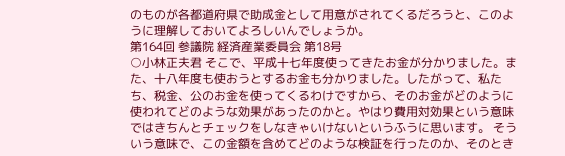のものが各都道府県で助成金として用意がされてくるだろうと、このように理解しておいてよろしいんでしょうか。
第164回 参議院 経済産業委員会 第18号
○小林正夫君 そこで、平成十七年度使ってきたお金が分かりました。また、十八年度も使おうとするお金も分かりました。したがって、私たち、税金、公のお金を使ってくるわけですから、そのお金がどのように使われてどのような効果があったのかと。やはり費用対効果という意味ではきちんとチェックをしなきゃいけないというふうに思います。 そういう意味で、この金額を含めてどのような検証を行ったのか、そのとき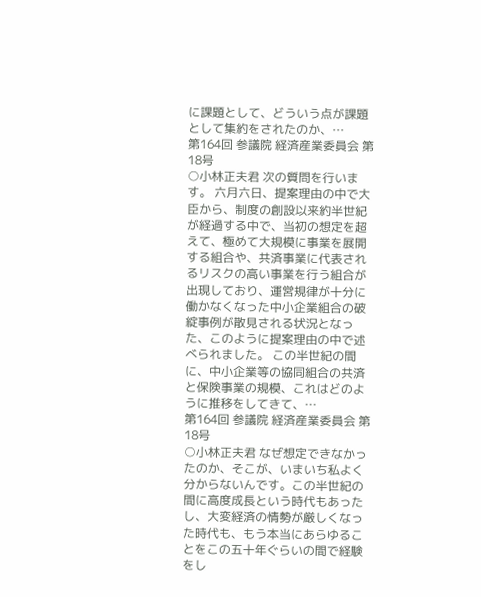に課題として、どういう点が課題として集約をされたのか、…
第164回 参議院 経済産業委員会 第18号
○小林正夫君 次の質問を行います。 六月六日、提案理由の中で大臣から、制度の創設以来約半世紀が経過する中で、当初の想定を超えて、極めて大規模に事業を展開する組合や、共済事業に代表されるリスクの高い事業を行う組合が出現しており、運営規律が十分に働かなくなった中小企業組合の破綻事例が散見される状況となった、このように提案理由の中で述べられました。 この半世紀の間に、中小企業等の協同組合の共済と保険事業の規模、これはどのように推移をしてきて、…
第164回 参議院 経済産業委員会 第18号
○小林正夫君 なぜ想定できなかったのか、そこが、いまいち私よく分からないんです。この半世紀の間に高度成長という時代もあったし、大変経済の情勢が厳しくなった時代も、もう本当にあらゆることをこの五十年ぐらいの間で経験をし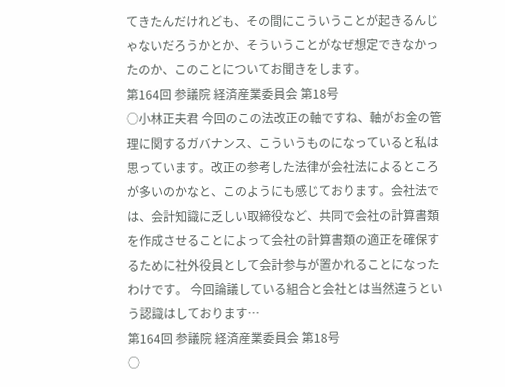てきたんだけれども、その間にこういうことが起きるんじゃないだろうかとか、そういうことがなぜ想定できなかったのか、このことについてお聞きをします。
第164回 参議院 経済産業委員会 第18号
○小林正夫君 今回のこの法改正の軸ですね、軸がお金の管理に関するガバナンス、こういうものになっていると私は思っています。改正の参考した法律が会社法によるところが多いのかなと、このようにも感じております。会社法では、会計知識に乏しい取締役など、共同で会社の計算書類を作成させることによって会社の計算書類の適正を確保するために社外役員として会計参与が置かれることになったわけです。 今回論議している組合と会社とは当然違うという認識はしております…
第164回 参議院 経済産業委員会 第18号
○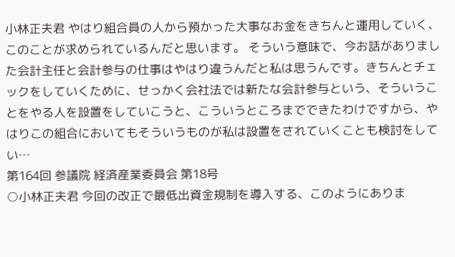小林正夫君 やはり組合員の人から預かった大事なお金をきちんと運用していく、このことが求められているんだと思います。 そういう意味で、今お話がありました会計主任と会計参与の仕事はやはり違うんだと私は思うんです。きちんとチェックをしていくために、せっかく会社法では新たな会計参与という、そういうことをやる人を設置をしていこうと、こういうところまでできたわけですから、やはりこの組合においてもそういうものが私は設置をされていくことも検討をしてい…
第164回 参議院 経済産業委員会 第18号
○小林正夫君 今回の改正で最低出資金規制を導入する、このようにありま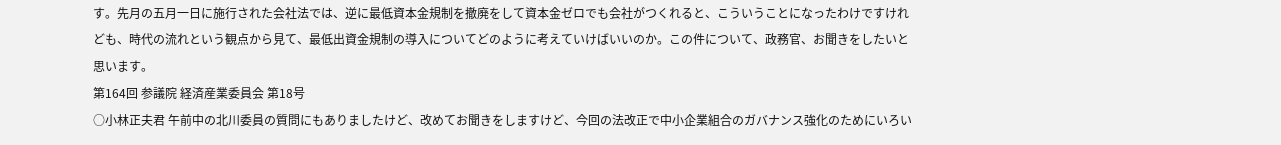す。先月の五月一日に施行された会社法では、逆に最低資本金規制を撤廃をして資本金ゼロでも会社がつくれると、こういうことになったわけですけれども、時代の流れという観点から見て、最低出資金規制の導入についてどのように考えていけばいいのか。この件について、政務官、お聞きをしたいと思います。
第164回 参議院 経済産業委員会 第18号
○小林正夫君 午前中の北川委員の質問にもありましたけど、改めてお聞きをしますけど、今回の法改正で中小企業組合のガバナンス強化のためにいろい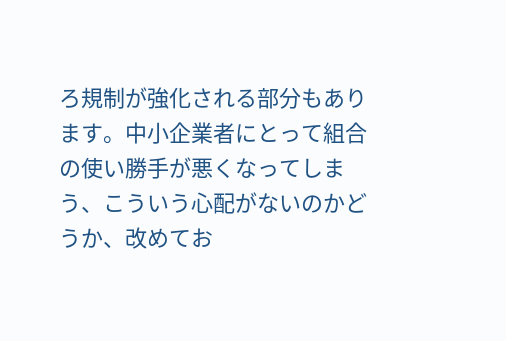ろ規制が強化される部分もあります。中小企業者にとって組合の使い勝手が悪くなってしまう、こういう心配がないのかどうか、改めてお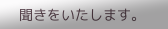聞きをいたします。